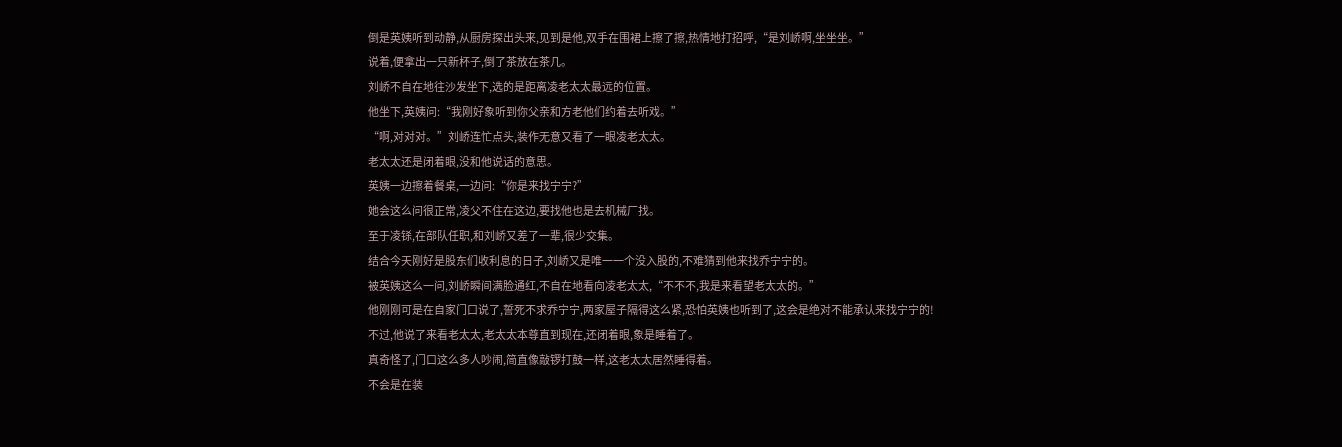倒是英姨听到动静,从厨房探出头来,见到是他,双手在围裙上擦了擦,热情地打招呼,“是刘峤啊,坐坐坐。”
说着,便拿出一只新杯子,倒了茶放在茶几。
刘峤不自在地往沙发坐下,选的是距离凌老太太最远的位置。
他坐下,英姨问:“我刚好象听到你父亲和方老他们约着去听戏。”
“啊,对对对。”刘峤连忙点头,装作无意又看了一眼凌老太太。
老太太还是闭着眼,没和他说话的意思。
英姨一边擦着餐桌,一边问:“你是来找宁宁?”
她会这么问很正常,凌父不住在这边,要找他也是去机械厂找。
至于凌铩,在部队任职,和刘峤又差了一辈,很少交集。
结合今天刚好是股东们收利息的日子,刘峤又是唯一一个没入股的,不难猜到他来找乔宁宁的。
被英姨这么一问,刘峤瞬间满脸通红,不自在地看向凌老太太,“不不不,我是来看望老太太的。”
他刚刚可是在自家门口说了,誓死不求乔宁宁,两家屋子隔得这么紧,恐怕英姨也听到了,这会是绝对不能承认来找宁宁的!
不过,他说了来看老太太,老太太本尊直到现在,还闭着眼,象是睡着了。
真奇怪了,门口这么多人吵闹,简直像敲锣打鼓一样,这老太太居然睡得着。
不会是在装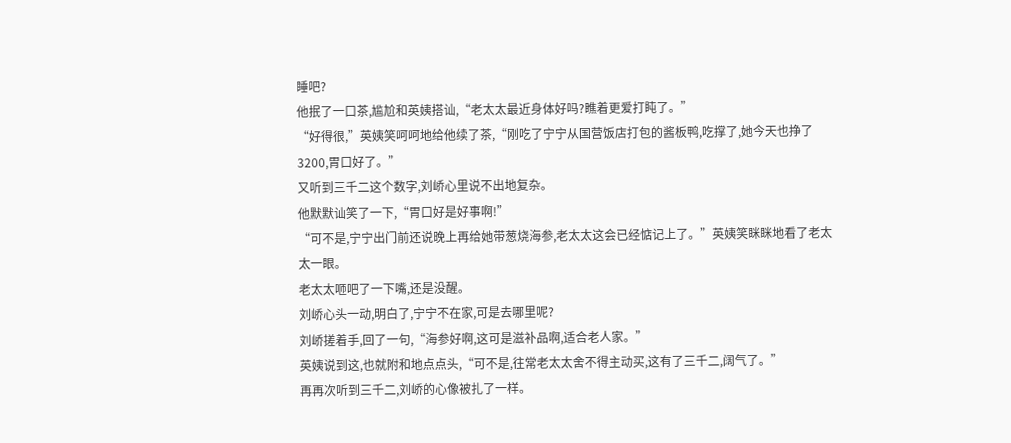睡吧?
他抿了一口茶,尴尬和英姨搭讪,“老太太最近身体好吗?瞧着更爱打盹了。”
“好得很,”英姨笑呵呵地给他续了茶,“刚吃了宁宁从国营饭店打包的酱板鸭,吃撑了,她今天也挣了3200,胃口好了。”
又听到三千二这个数字,刘峤心里说不出地复杂。
他默默讪笑了一下,“胃口好是好事啊!”
“可不是,宁宁出门前还说晚上再给她带葱烧海参,老太太这会已经惦记上了。”英姨笑眯眯地看了老太太一眼。
老太太咂吧了一下嘴,还是没醒。
刘峤心头一动,明白了,宁宁不在家,可是去哪里呢?
刘峤搓着手,回了一句,“海参好啊,这可是滋补品啊,适合老人家。”
英姨说到这,也就附和地点点头,“可不是,往常老太太舍不得主动买,这有了三千二,阔气了。”
再再次听到三千二,刘峤的心像被扎了一样。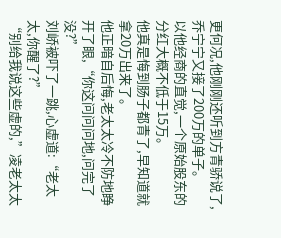更何况,他刚刚还听到方青骄说了,乔宁宁又接了200万的单子。
以他经商的直觉,一个原始股东的分红大概不低于15万。
他真是悔到肠子都青了,早知道就拿20万出来了。
他正暗自后悔,老太太冷不防地睁开了眼,“你这问问问地,问完了没?”
刘峤被吓了一跳,心虚道:“老太太,你醒了?”
“别给我说这些虚的,”凌老太太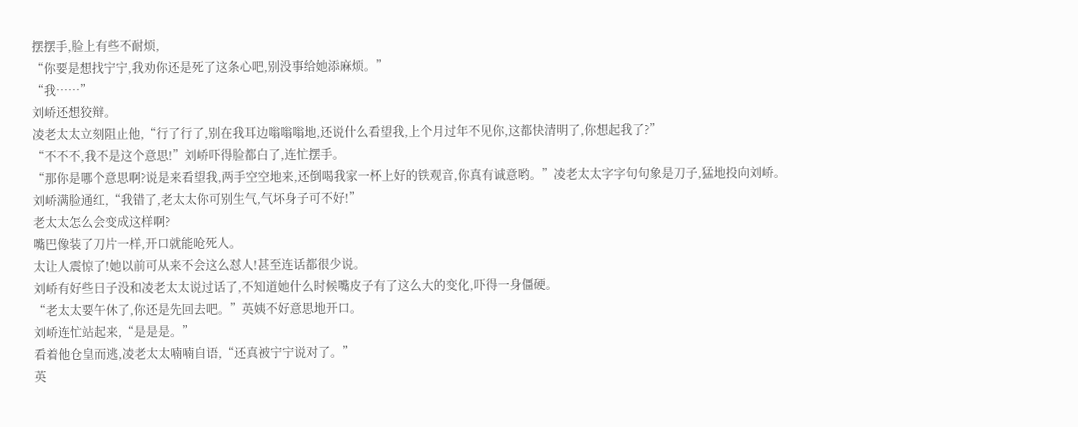摆摆手,脸上有些不耐烦,
“你要是想找宁宁,我劝你还是死了这条心吧,别没事给她添麻烦。”
“我……”
刘峤还想狡辩。
凌老太太立刻阻止他,“行了行了,别在我耳边嗡嗡嗡地,还说什么看望我,上个月过年不见你,这都快清明了,你想起我了?”
“不不不,我不是这个意思!”刘峤吓得脸都白了,连忙摆手。
“那你是哪个意思啊?说是来看望我,两手空空地来,还倒喝我家一杯上好的铁观音,你真有诚意哟。”凌老太太字字句句象是刀子,猛地投向刘峤。
刘峤满脸通红,“我错了,老太太你可别生气,气坏身子可不好!”
老太太怎么会变成这样啊?
嘴巴像装了刀片一样,开口就能呛死人。
太让人震惊了!她以前可从来不会这么怼人!甚至连话都很少说。
刘峤有好些日子没和凌老太太说过话了,不知道她什么时候嘴皮子有了这么大的变化,吓得一身僵硬。
“老太太要午休了,你还是先回去吧。”英姨不好意思地开口。
刘峤连忙站起来,“是是是。”
看着他仓皇而逃,凌老太太喃喃自语,“还真被宁宁说对了。”
英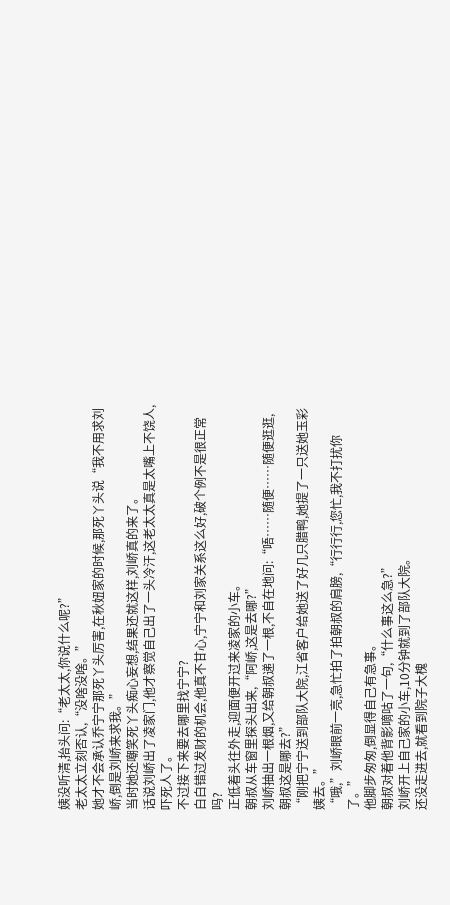姨没听清,抬头问:“老太太,你说什么呢?”
老太太立刻否认,“没啥没啥。”
她才不会承认乔宁宁那死丫头厉害,在秋妞家的时候,那死丫头说“我不用求刘峤,倒是刘峤来求我。”
当时她还嘲笑死丫头痴心妄想,结果还就这样,刘峤真的来了。
话说刘峤出了凌家门,他才察觉自己出了一头冷汗,这老太太真是太嘴上不饶人,吓死人了。
不过接下来要去哪里找宁宁?
白白错过发财的机会,他真不甘心,宁宁和刘家关系这么好,破个例不是很正常吗?
正低着头往外走,迎面便开过来凌家的小车。
朝叔从车窗里探头出来,“阿峤,这是去哪?”
刘峤抽出一根烟,又给朝叔递了一根,不自在地问:“唔……随便……随便逛逛,朝叔这是哪去?”
“刚把宁宁送到部队大院,江省客户给她送了好几只腊鸭,她提了一只送她玉彩姨去。”
“哦,”刘峤眼前一亮,急忙拍了拍朝叔的肩膀,“行行行,您忙,我不打扰你了。”
他脚步匆匆,倒显得自己有急事。
朝叔对着他背影嘀咕了一句,“什么事这么急?”
刘峤开上自己家的小车,10分钟就到了部队大院。
还没走进去,就看到院子大槐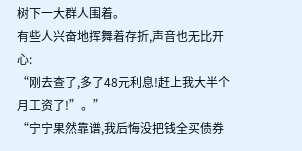树下一大群人围着。
有些人兴奋地挥舞着存折,声音也无比开心:
“刚去查了,多了48元利息!赶上我大半个月工资了!”。”
“宁宁果然靠谱,我后悔没把钱全买债券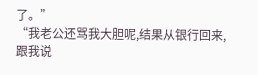了。”
“我老公还骂我大胆呢,结果从银行回来,跟我说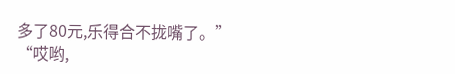多了80元,乐得合不拢嘴了。”
“哎哟,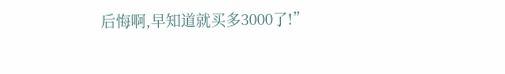后悔啊,早知道就买多3000了!”